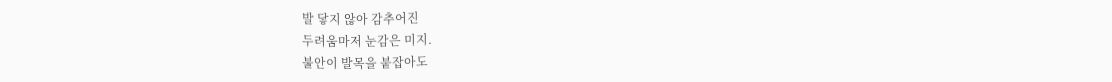발 닿지 않아 감추어진
두려움마저 눈감은 미지.
불안이 발목을 붙잡아도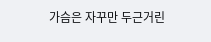가슴은 자꾸만 두근거린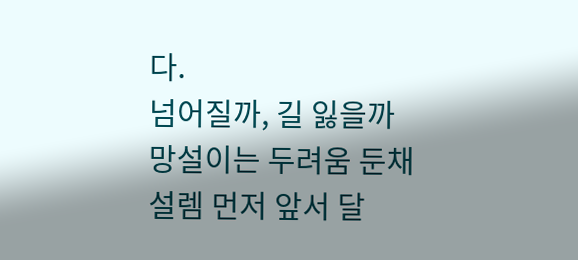다.
넘어질까, 길 잃을까
망설이는 두려움 둔채
설렘 먼저 앞서 달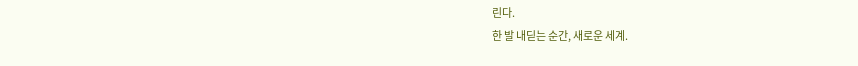린다.
한 발 내딛는 순간, 새로운 세계.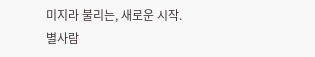미지라 불리는, 새로운 시작.
별사람